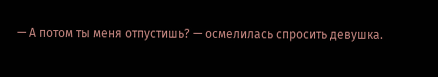— А потом ты меня отпустишь? — осмелилась спросить девушка.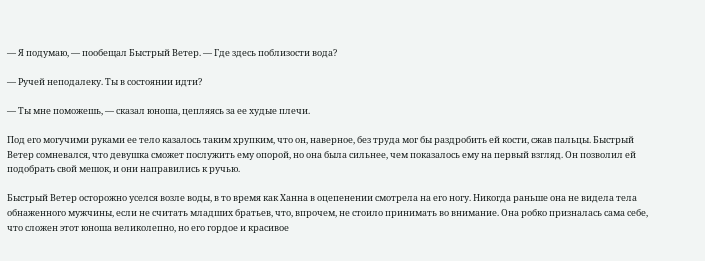— Я подумаю, — пообещал Быстрый Ветер. — Где здесь поблизости вода?

— Ручей неподалеку. Ты в состоянии идти?

— Ты мне поможешь, — сказал юноша, цепляясь за ее худые плечи.

Под его могучими руками ее тело казалось таким хрупким, что он, наверное, без труда мог бы раздробить ей кости, сжав пальцы. Быстрый Ветер сомневался, что девушка сможет послужить ему опорой, но она была сильнее, чем показалось ему на первый взгляд. Он позволил ей подобрать свой мешок, и они направились к ручью.

Быстрый Ветер осторожно уселся возле воды, в то время как Ханна в оцепенении смотрела на его ногу. Никогда раньше она не видела тела обнаженного мужчины, если не считать младших братьев, что, впрочем, не стоило принимать во внимание. Она робко призналась сама себе, что сложен этот юноша великолепно, но его гордое и красивое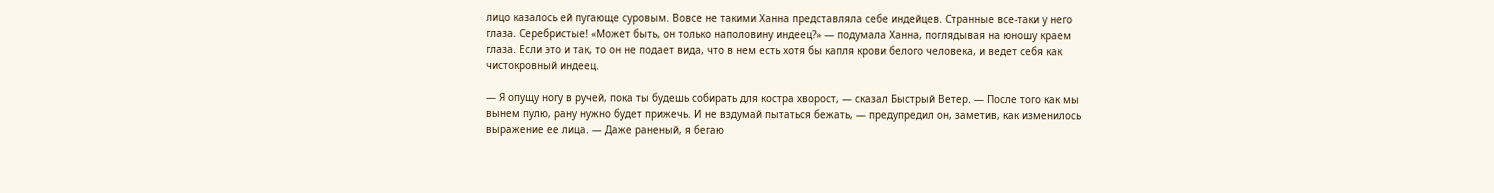лицо казалось ей пугающе суровым. Вовсе не такими Ханна представляла себе индейцев. Странные все-таки у него глаза. Серебристые! «Может быть, он только наполовину индеец?» — подумала Ханна, поглядывая на юношу краем глаза. Если это и так, то он не подает вида, что в нем есть хотя бы капля крови белого человека, и ведет себя как чистокровный индеец.

— Я опущу ногу в ручей, пока ты будешь собирать для костра хворост, — сказал Быстрый Ветер. — После того как мы вынем пулю, рану нужно будет прижечь. И не вздумай пытаться бежать, — предупредил он, заметив, как изменилось выражение ее лица. — Даже раненый, я бегаю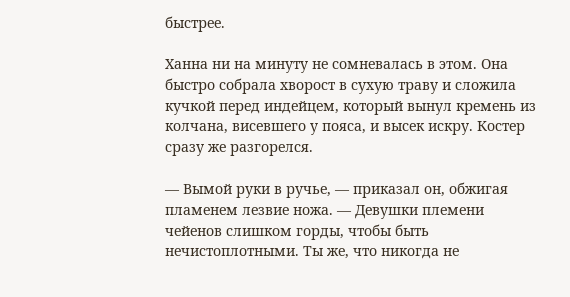быстрее.

Ханна ни на минуту не сомневалась в этом. Она быстро собрала хворост в сухую траву и сложила кучкой перед индейцем, который вынул кремень из колчана, висевшего у пояса, и высек искру. Костер сразу же разгорелся.

— Вымой руки в ручье, — приказал он, обжигая пламенем лезвие ножа. — Девушки племени чейенов слишком горды, чтобы быть нечистоплотными. Ты же, что никогда не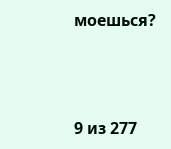моешься?



9 из 277